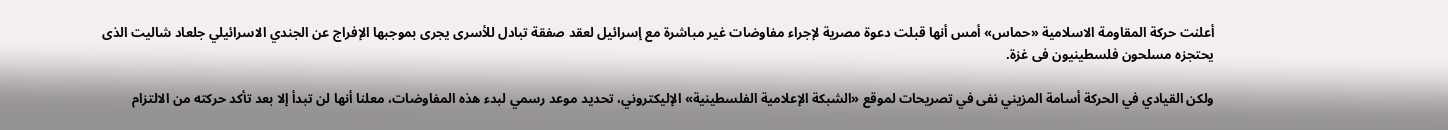أعلنت حركة المقاومة الاسلامية «حماس» أمس أنها قبلت دعوة مصرية لإجراء مفاوضات غير مباشرة مع إسرائيل لعقد صفقة تبادل للأسرى يجرى بموجبها الإفراج عن الجندي الاسرائيلي جلعاد شاليت الذى يحتجزه مسلحون فلسطينيون فى غزة.

ولكن القيادي في الحركة أسامة المزيني نفى في تصريحات لموقع «الشبكة الإعلامية الفلسطينية» الإليكتروني، تحديد موعد رسمي لبدء هذه المفاوضات، معلنا أنها لن تبدأ إلا بعد تأكد حركته من الالتزام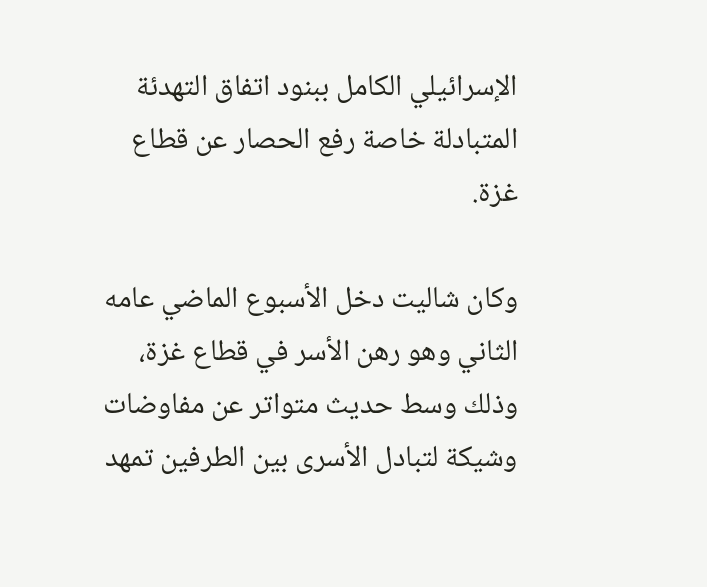الإسرائيلي الكامل ببنود اتفاق التهدئة المتبادلة خاصة رفع الحصار عن قطاع غزة.

وكان شاليت دخل الأسبوع الماضي عامه الثاني وهو رهن الأسر في قطاع غزة، وذلك وسط حديث متواتر عن مفاوضات وشيكة لتبادل الأسرى بين الطرفين تمهد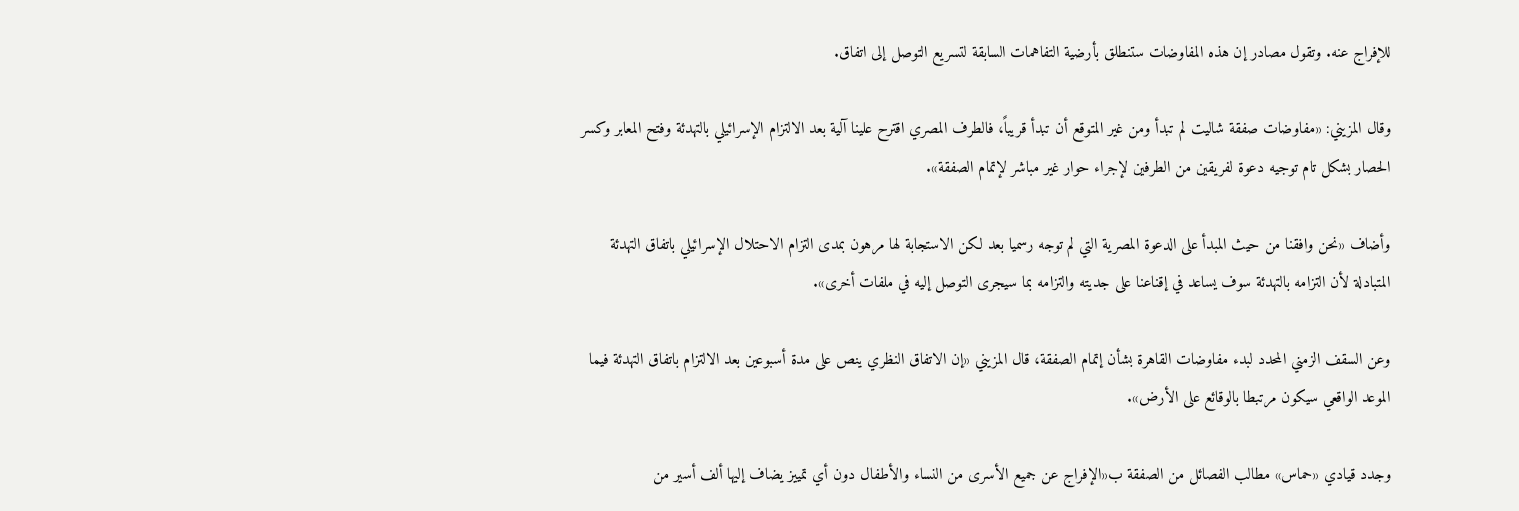للإفراج عنه. وتقول مصادر إن هذه المفاوضات ستنطلق بأرضية التفاهمات السابقة لتسريع التوصل إلى اتفاق.

وقال المزيني: «مفاوضات صفقة شاليت لم تبدأ ومن غير المتوقع أن تبدأ قريباً، فالطرف المصري اقترح علينا آلية بعد الالتزام الإسرائيلي بالتهدئة وفتح المعابر وكسر الحصار بشكل تام توجيه دعوة لفريقين من الطرفين لإجراء حوار غير مباشر لإتمام الصفقة».

وأضاف «نحن وافقنا من حيث المبدأ على الدعوة المصرية التي لم توجه رسميا بعد لكن الاستجابة لها مرهون بمدى التزام الاحتلال الإسرائيلي باتفاق التهدئة المتبادلة لأن التزامه بالتهدئة سوف يساعد في إقناعنا على جديته والتزامه بما سيجرى التوصل إليه في ملفات أخرى».

وعن السقف الزمني المحدد لبدء مفاوضات القاهرة بشأن إتمام الصفقة، قال المزيني «إن الاتفاق النظري ينص على مدة أسبوعين بعد الالتزام باتفاق التهدئة فيما الموعد الواقعي سيكون مرتبطا بالوقائع على الأرض».

وجدد قيادي «حماس» مطالب الفصائل من الصفقة ب«الإفراج عن جميع الأسرى من النساء والأطفال دون أي تمييز يضاف إليها ألف أسير من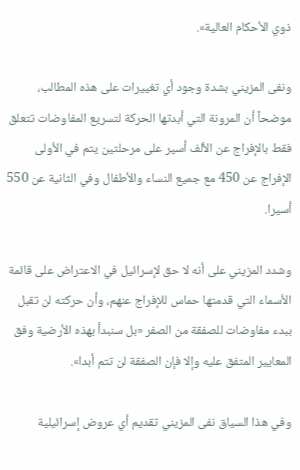ذوي الأحكام العالية».

ونفى المزيني بشدة وجود أي تغييرات على هذه المطالب، موضحاً أن المرونة التي أبدتها الحركة لتسريع المفاوضات تتعلق فقط بالإفراج عن الألف أسير على مرحلتين يتم في الأولى الإفراج عن 450 مع جميع النساء والأطفال وفي الثانية عن 550 أسيرا.

وشدد المزيني على أنه لا حق لإسرائيل في الاعتراض على قائمة الأسماء التي قدمتها حماس للإفراج عنهم، وأن حركته لن تقبل ببدء مفاوضات للصفقة من الصفر «بل سنبدأ بهذه الأرضية وفق المعايير المتفق عليه وإلا فإن الصفقة لن تتم أبدا».

وفي هذا السياق نفى المزيني تقديم أي عروض إسرائيلية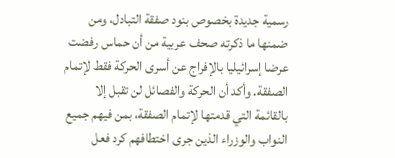رسمية جديدة بخصوص بنود صفقة التبادل، ومن ضمنها ما ذكرته صحف عربية من أن حماس رفضت عرضا إسرائيليا بالإفراج عن أسرى الحركة فقط لإتمام الصفقة. وأكد أن الحركة والفصائل لن تقبل إلا بالقائمة التي قدمتها لإتمام الصفقة، بمن فيهم جميع النواب والوزراء الذين جرى اختطافهم كرد فعل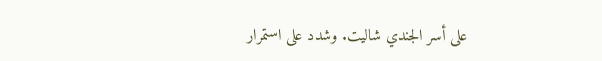على أسر الجندي شاليت. وشدد على استمرار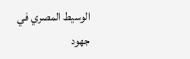الوسيط المصري في جهود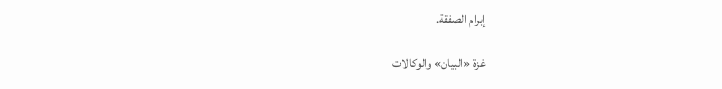إبرام الصفقة.

غزة «البيان» والوكالات